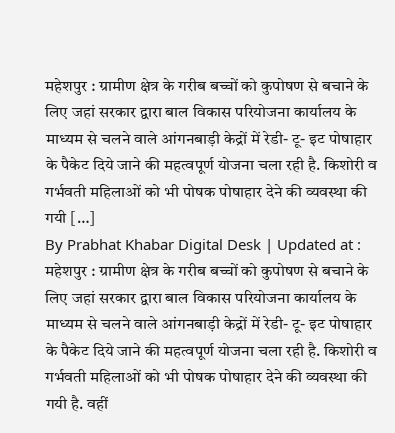महेशपुर : ग्रामीण क्षेत्र के गरीब बच्चों को कुपोषण से बचाने के लिए जहां सरकार द्वारा बाल विकास परियोजना कार्यालय के माध्यम से चलने वाले आंगनबाड़ी केद्रों में रेडी- टू- इट पोषाहार के पैकेट दिये जाने की महत्वपूर्ण योजना चला रही है. किशोरी व गर्भवती महिलाओं को भी पोषक पोषाहार देने की व्यवस्था की गयी […]
By Prabhat Khabar Digital Desk | Updated at :
महेशपुर : ग्रामीण क्षेत्र के गरीब बच्चों को कुपोषण से बचाने के लिए जहां सरकार द्वारा बाल विकास परियोजना कार्यालय के माध्यम से चलने वाले आंगनबाड़ी केद्रों में रेडी- टू- इट पोषाहार के पैकेट दिये जाने की महत्वपूर्ण योजना चला रही है. किशोरी व गर्भवती महिलाओं को भी पोषक पोषाहार देने की व्यवस्था की गयी है. वहीं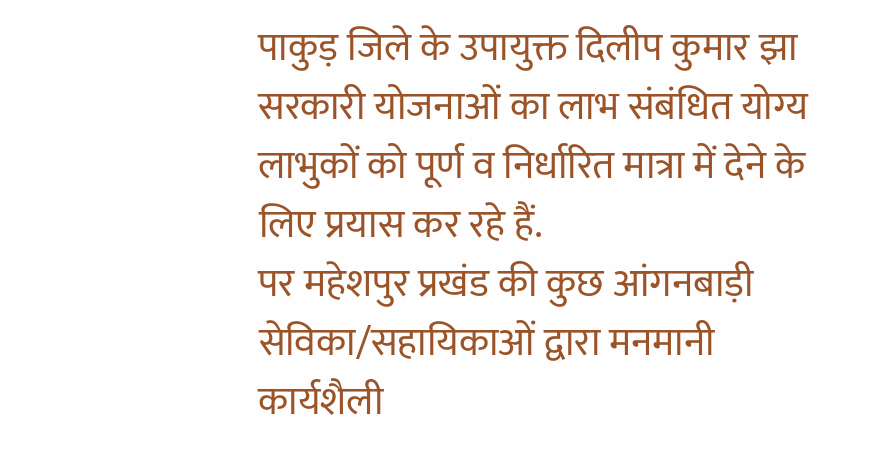पाकुड़ जिले के उपायुक्त दिलीप कुमार झा सरकारी योजनाओं का लाभ संबंधित योग्य लाभुकों को पूर्ण व निर्धारित मात्रा में देने के लिए प्रयास कर रहे हैं.
पर महेशपुर प्रखंड की कुछ आंगनबाड़ी सेविका/सहायिकाओं द्वारा मनमानी कार्यशैली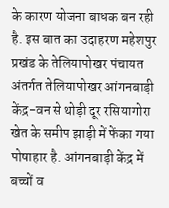के कारण योजना बाधक बन रही है. इस बात का उदाहरण महेशपुर प्रखंड के तेलियापोखर पंचायत अंतर्गत तेलियापोखर आंगनबाड़ी केंद्र-वन से थोड़ी दूर रसियागोरा खेत के समीप झाड़ी में फेंका गया पोषाहार है. आंगनबाड़ी केंद्र में बच्चों व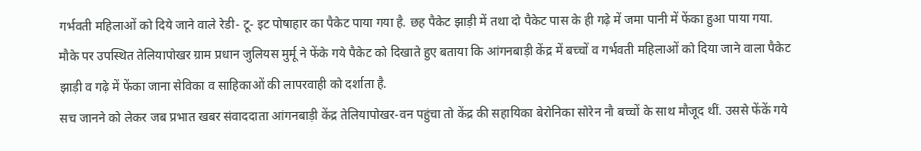गर्भवती महिलाओं को दिये जाने वाले रेडी- टू- इट पोषाहार का पैकेट पाया गया है. छह पैकेट झाड़ी में तथा दो पैकेट पास के ही गढ़े में जमा पानी में फेंका हुआ पाया गया.
मौके पर उपस्थित तेलियापोखर ग्राम प्रधान जुलियस मुर्मू ने फेंके गये पैकेट को दिखाते हुए बताया कि आंगनबाड़ी केंद्र में बच्चों व गर्भवती महिलाओं को दिया जाने वाला पैकेट झाड़ी व गढ़े में फेंका जाना सेविका व साहिकाओं की लापरवाही को दर्शाता है.
सच जानने को लेकर जब प्रभात खबर संवाददाता आंगनबाड़ी केंद्र तेलियापोखर-वन पहुंचा तो केंद्र की सहायिका बेरोनिका सोरेन नौ बच्चों के साथ मौजूद थीं. उससे फेंकें गये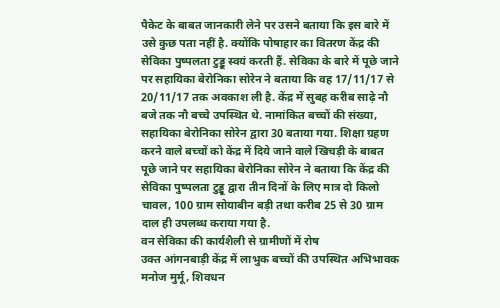पैकेट के बाबत जानकारी लेने पर उसने बताया कि इस बारे में उसे कुछ पता नहीं है. क्योंकि पोषाहार का वितरण केंद्र की सेविका पुष्पलता टुड्डू स्वयं करती हैं. सेविका के बारे में पूछे जाने पर सहायिका बेरोनिका सोरेन ने बताया कि वह 17/11/17 से 20/11/17 तक अवकाश ली है. केंद्र में सुबह करीब साढ़े नौ बजे तक नौ बच्चे उपस्थित थे. नामांकित बच्चों की संख्या, सहायिका बेरोनिका सोरेन द्वारा 30 बताया गया. शिक्षा ग्रहण करने वाले बच्चों को केंद्र में दिये जाने वाले खिचड़ी के बाबत पूछे जाने पर सहायिका बेरोनिका सोरेन ने बताया कि केंद्र की सेविका पुष्पलता टुड्डू द्वारा तीन दिनों के लिए मात्र दो किलो चावल, 100 ग्राम सोयाबीन बड़ी तथा करीब 25 से 30 ग्राम दाल ही उपलब्ध कराया गया है.
वन सेविका की कार्यशैली से ग्रामीणों में रोष
उक्त आंगनबाड़ी केंद्र में लाभुक बच्चों की उपस्थित अभिभावक मनोज मुर्मू, शिवधन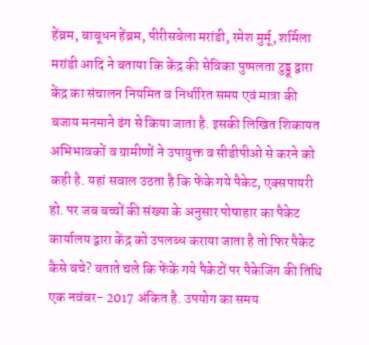हेंब्रम, बाबूधन हेंब्रम, पीरीसबेला मरांडी, रमेश मुर्मू, शर्मिला मरांडी आदि ने बताया कि केंद्र की सेविका पुष्पलता टुड्डू द्वारा केंद्र का संचालन नियमित व निर्धारित समय एवं मात्रा की बजाय मनमाने ढंग से किया जाता है. इसकी लिखित शिकायत अभिभावकों व ग्रामीणों ने उपायुक्त व सीडीपीओ से करने को कही है. यहां सवाल उठता है कि फेंके गये पैकेट, एक्सपायरी हो. पर जब बच्चों की संख्या के अनुसार पोषाहार का पैकेट कार्यालय द्वारा केंद्र को उपलब्ध कराया जाता है तो फिर पैकेट कैसे बचे? बताते चले कि फेंकें गये पैकेटों पर पैकेजिंग की तिथि एक नवंबर- 2017 अंकित है. उपयोग का समय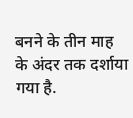बनने के तीन माह के अंदर तक दर्शाया गया है.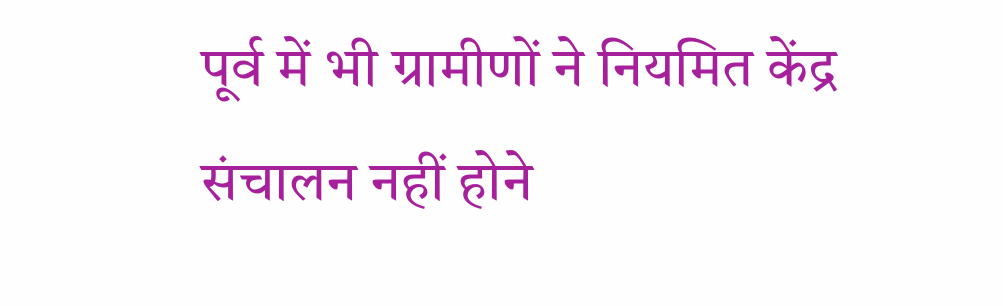पूर्व में भी ग्रामीणों ने नियमित केंद्र संचालन नहीं होने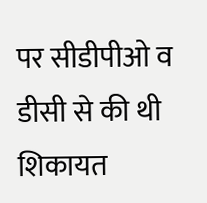पर सीडीपीओ व डीसी से की थी शिकायत